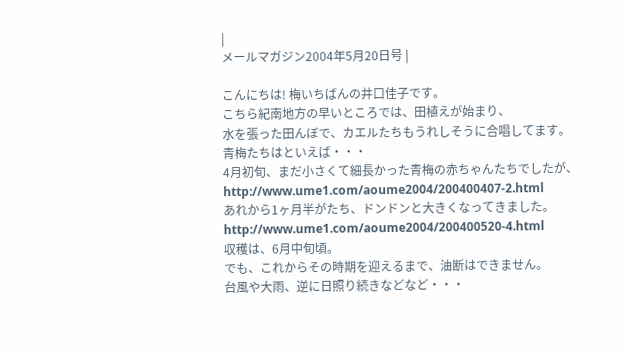|
メールマガジン2004年5月20日号 |

こんにちは! 梅いちばんの井口佳子です。
こちら紀南地方の早いところでは、田植えが始まり、
水を張った田んぼで、カエルたちもうれしそうに合唱してます。
青梅たちはといえば・・・
4月初旬、まだ小さくて細長かった青梅の赤ちゃんたちでしたが、
http://www.ume1.com/aoume2004/200400407-2.html
あれから1ヶ月半がたち、ドンドンと大きくなってきました。
http://www.ume1.com/aoume2004/200400520-4.html
収穫は、6月中旬頃。
でも、これからその時期を迎えるまで、油断はできません。
台風や大雨、逆に日照り続きなどなど・・・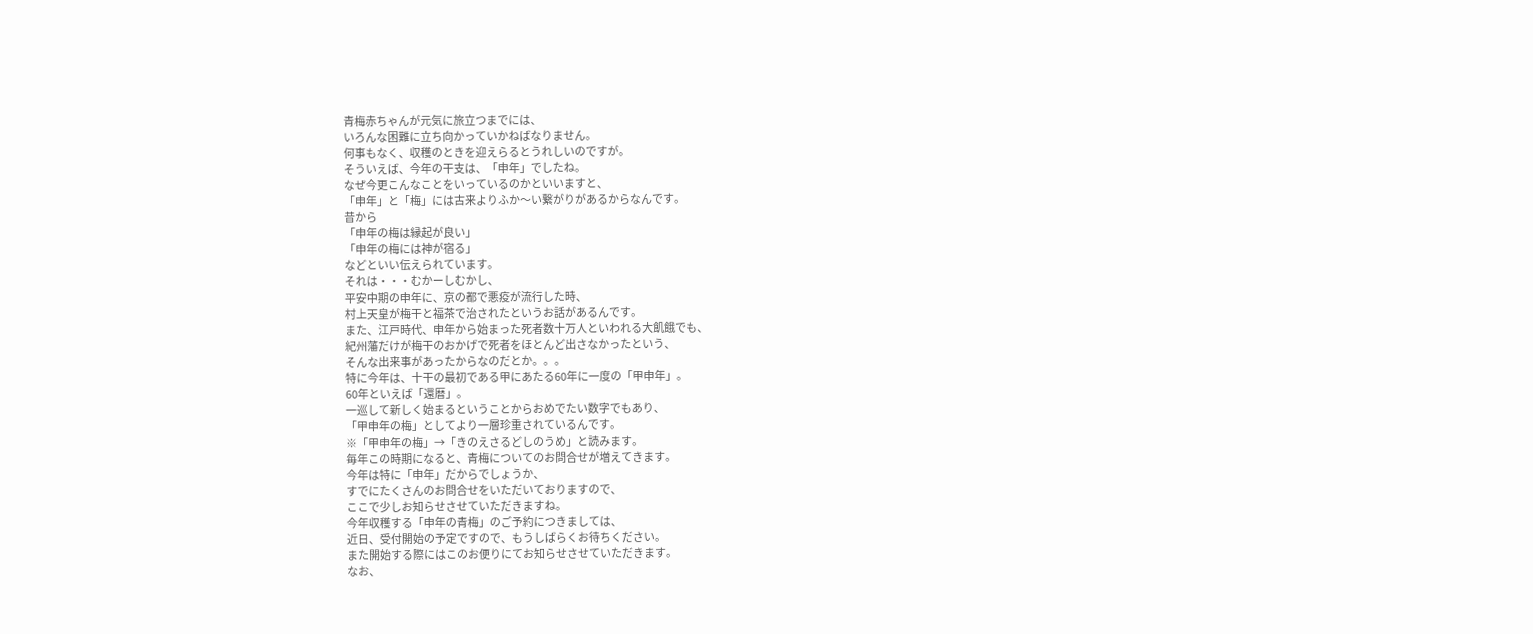青梅赤ちゃんが元気に旅立つまでには、
いろんな困難に立ち向かっていかねばなりません。
何事もなく、収穫のときを迎えらるとうれしいのですが。
そういえば、今年の干支は、「申年」でしたね。
なぜ今更こんなことをいっているのかといいますと、
「申年」と「梅」には古来よりふか〜い繋がりがあるからなんです。
昔から
「申年の梅は縁起が良い」
「申年の梅には神が宿る」
などといい伝えられています。
それは・・・むかーしむかし、
平安中期の申年に、京の都で悪疫が流行した時、
村上天皇が梅干と福茶で治されたというお話があるんです。
また、江戸時代、申年から始まった死者数十万人といわれる大飢餓でも、
紀州藩だけが梅干のおかげで死者をほとんど出さなかったという、
そんな出来事があったからなのだとか。。。
特に今年は、十干の最初である甲にあたる60年に一度の「甲申年」。
60年といえば「還暦」。
一巡して新しく始まるということからおめでたい数字でもあり、
「甲申年の梅」としてより一層珍重されているんです。
※「甲申年の梅」→「きのえさるどしのうめ」と読みます。
毎年この時期になると、青梅についてのお問合せが増えてきます。
今年は特に「申年」だからでしょうか、
すでにたくさんのお問合せをいただいておりますので、
ここで少しお知らせさせていただきますね。
今年収穫する「申年の青梅」のご予約につきましては、
近日、受付開始の予定ですので、もうしばらくお待ちください。
また開始する際にはこのお便りにてお知らせさせていただきます。
なお、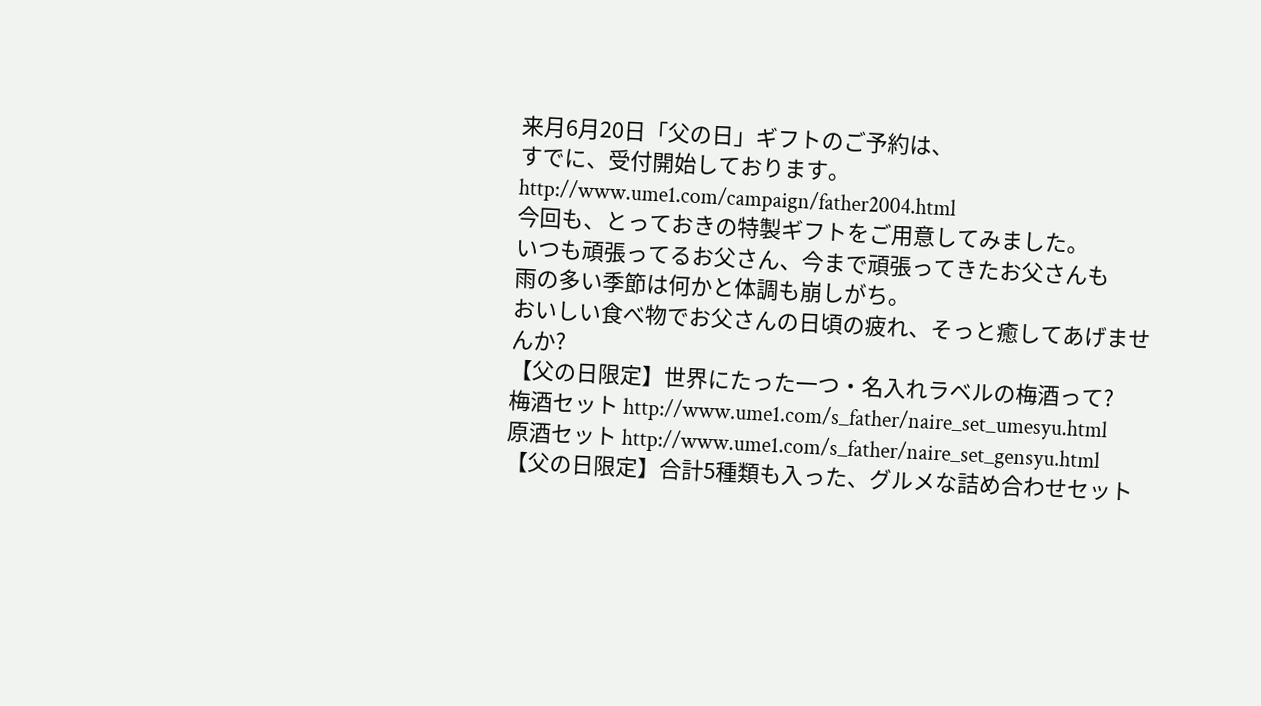来月6月20日「父の日」ギフトのご予約は、
すでに、受付開始しております。
http://www.ume1.com/campaign/father2004.html
今回も、とっておきの特製ギフトをご用意してみました。
いつも頑張ってるお父さん、今まで頑張ってきたお父さんも
雨の多い季節は何かと体調も崩しがち。
おいしい食べ物でお父さんの日頃の疲れ、そっと癒してあげませんか?
【父の日限定】世界にたった一つ・名入れラベルの梅酒って?
梅酒セット http://www.ume1.com/s_father/naire_set_umesyu.html
原酒セット http://www.ume1.com/s_father/naire_set_gensyu.html
【父の日限定】合計5種類も入った、グルメな詰め合わせセット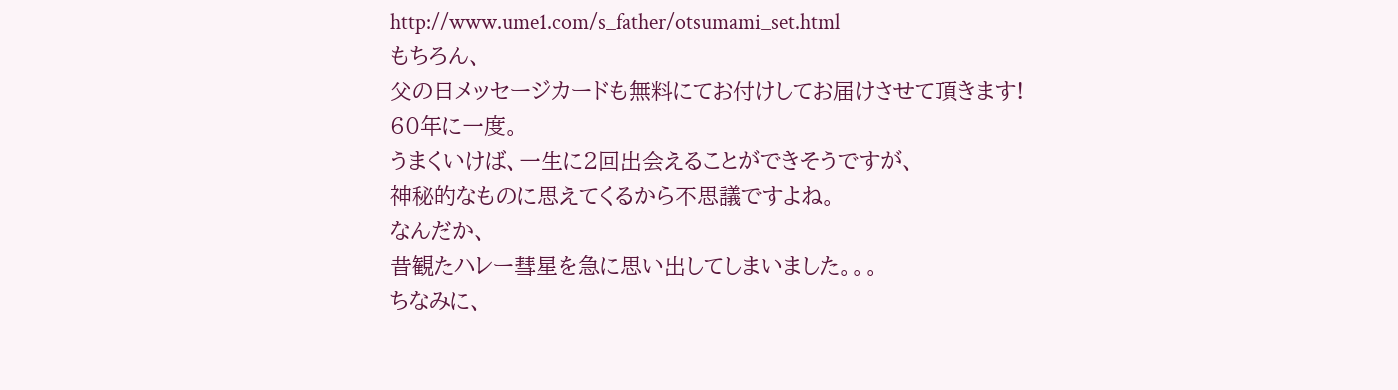http://www.ume1.com/s_father/otsumami_set.html
もちろん、
父の日メッセージカードも無料にてお付けしてお届けさせて頂きます!
60年に一度。
うまくいけば、一生に2回出会えることができそうですが、
神秘的なものに思えてくるから不思議ですよね。
なんだか、
昔観たハレー彗星を急に思い出してしまいました。。。
ちなみに、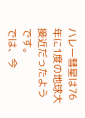ハレー彗星は76年に1度の地球大接近だったようです。
では、今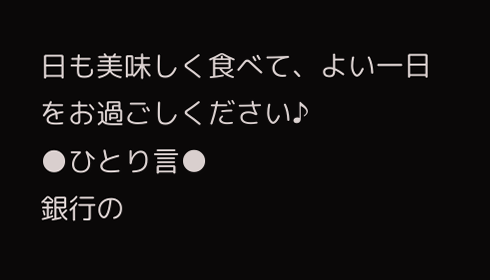日も美味しく食べて、よい一日をお過ごしください♪
●ひとり言●
銀行の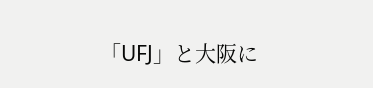「UFJ」と大阪に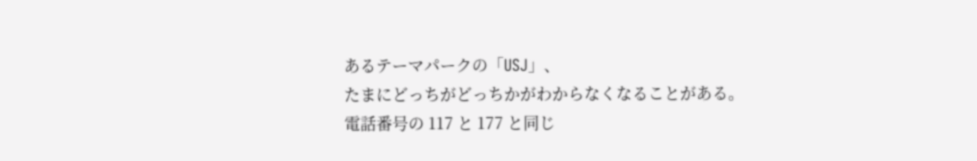あるテーマパークの「USJ」、
たまにどっちがどっちかがわからなくなることがある。
電話番号の 117 と 177 と同じ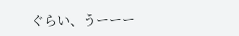ぐらい、うーーー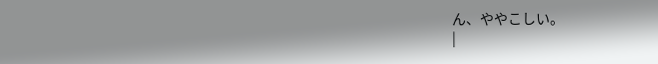ん、ややこしい。
|